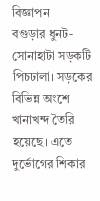বিজ্ঞাপন
বগুড়ার ধুনট-সোনাহাটা সড়কটি পিচঢালা। সড়কের বিভিন্ন অংশে খানাখন্দ তৈরি হয়েছে। এতে দুর্ভোগের শিকার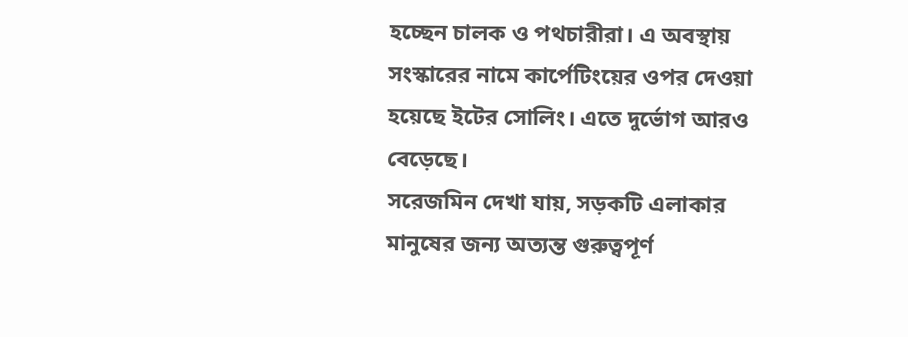হচ্ছেন চালক ও পথচারীরা। এ অবস্থায় সংস্কারের নামে কার্পেটিংয়ের ওপর দেওয়া হয়েছে ইটের সোলিং। এতে দুর্ভোগ আরও বেড়েছে।
সরেজমিন দেখা যায়, সড়কটি এলাকার মানুষের জন্য অত্যন্ত গুরুত্বপূর্ণ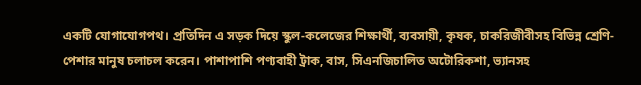একটি যোগাযোগপথ। প্রতিদিন এ সড়ক দিয়ে স্কুল-কলেজের শিক্ষার্থী, ব্যবসায়ী, কৃষক, চাকরিজীবীসহ বিভিন্ন শ্রেণি-পেশার মানুষ চলাচল করেন। পাশাপাশি পণ্যবাহী ট্রাক, বাস, সিএনজিচালিত অটোরিকশা, ভ্যানসহ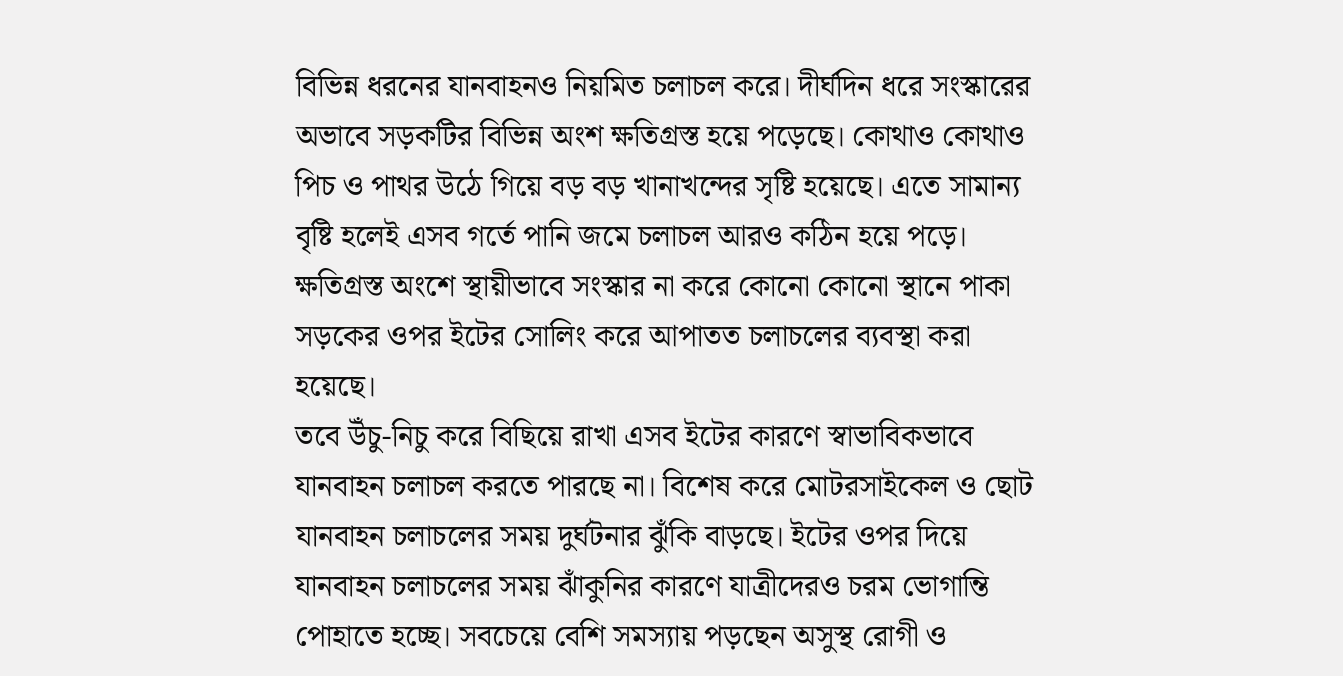বিভিন্ন ধরনের যানবাহনও নিয়মিত চলাচল করে। দীর্ঘদিন ধরে সংস্কারের অভাবে সড়কটির বিভিন্ন অংশ ক্ষতিগ্রস্ত হয়ে পড়েছে। কোথাও কোথাও পিচ ও পাথর উঠে গিয়ে বড় বড় খানাখন্দের সৃষ্টি হয়েছে। এতে সামান্য বৃষ্টি হলেই এসব গর্তে পানি জমে চলাচল আরও কঠিন হয়ে পড়ে। ক্ষতিগ্রস্ত অংশে স্থায়ীভাবে সংস্কার না করে কোনো কোনো স্থানে পাকা সড়কের ওপর ইটের সোলিং করে আপাতত চলাচলের ব্যবস্থা করা হয়েছে।
তবে উঁচু-নিচু করে বিছিয়ে রাখা এসব ইটের কারণে স্বাভাবিকভাবে যানবাহন চলাচল করতে পারছে না। বিশেষ করে মোটরসাইকেল ও ছোট যানবাহন চলাচলের সময় দুর্ঘটনার ঝুঁকি বাড়ছে। ইটের ওপর দিয়ে যানবাহন চলাচলের সময় ঝাঁকুনির কারণে যাত্রীদেরও চরম ভোগান্তি পোহাতে হচ্ছে। সবচেয়ে বেশি সমস্যায় পড়ছেন অসুস্থ রোগী ও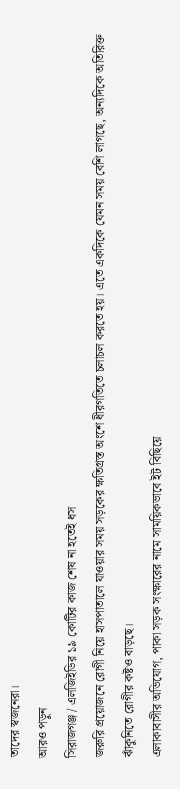তাদের স্বজনেরা।
আরও পড়ুন
সিরাজগঞ্জ / এলজিইডির ১৯ কোটির কাজ শেষ না হতেই ধস
জরুরি প্রয়োজনে রোগী নিয়ে হাসপাতালে যাওয়ার সময় সড়কের ক্ষতিগ্রস্ত অংশে ধীরগতিতে চলাচল করতে হয়। এতে একদিকে যেমন সময় বেশি লাগছে, অন্যদিকে অতিরিক্ত ঝাঁকুনিতে রোগীর কষ্টও বাড়ছে।
এলাকাবাসীর অভিযোগ, পাকা সড়ক সংক্ষারের নামে সাময়িকভাবে ইট বিছিয়ে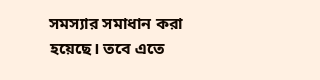সমস্যার সমাধান করা হয়েছে। তবে এতে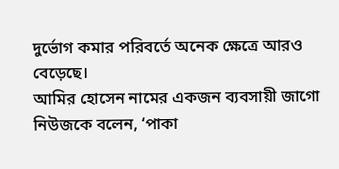দুর্ভোগ কমার পরিবর্তে অনেক ক্ষেত্রে আরও বেড়েছে।
আমির হোসেন নামের একজন ব্যবসায়ী জাগো নিউজকে বলেন, ‘পাকা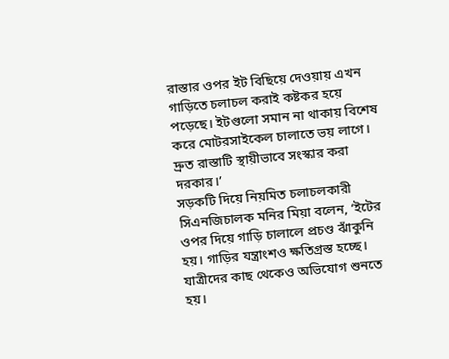রাস্তার ওপর ইট বিছিয়ে দেওয়ায় এখন গাড়িতে চলাচল করাই কষ্টকর হয়ে পড়েছে। ইটগুলো সমান না থাকায় বিশেষ করে মোটরসাইকেল চালাতে ভয় লাগে। দ্রুত রাস্তাটি স্থায়ীভাবে সংস্কার করা দরকার।’
সড়কটি দিয়ে নিয়মিত চলাচলকারী সিএনজিচালক মনির মিয়া বলেন, ‘ইটের ওপর দিয়ে গাড়ি চালালে প্রচণ্ড ঝাঁকুনি হয়। গাড়ির যন্ত্রাংশও ক্ষতিগ্রস্ত হচ্ছে। যাত্রীদের কাছ থেকেও অভিযোগ শুনতে হয়।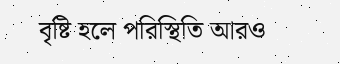বৃষ্টি হলে পরিস্থিতি আরও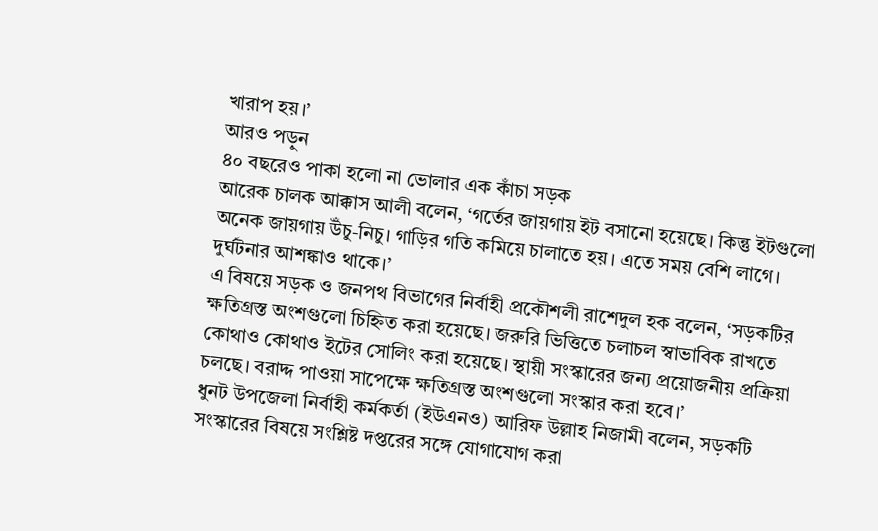খারাপ হয়।’
আরও পড়ুন
৪০ বছরেও পাকা হলো না ভোলার এক কাঁচা সড়ক
আরেক চালক আক্কাস আলী বলেন, ‘গর্তের জায়গায় ইট বসানো হয়েছে। কিন্তু ইটগুলো অনেক জায়গায় উঁচু-নিচু। গাড়ির গতি কমিয়ে চালাতে হয়। এতে সময় বেশি লাগে। দুর্ঘটনার আশঙ্কাও থাকে।’
এ বিষয়ে সড়ক ও জনপথ বিভাগের নির্বাহী প্রকৌশলী রাশেদুল হক বলেন, ‘সড়কটির ক্ষতিগ্রস্ত অংশগুলো চিহ্নিত করা হয়েছে। জরুরি ভিত্তিতে চলাচল স্বাভাবিক রাখতে কোথাও কোথাও ইটের সোলিং করা হয়েছে। স্থায়ী সংস্কারের জন্য প্রয়োজনীয় প্রক্রিয়া চলছে। বরাদ্দ পাওয়া সাপেক্ষে ক্ষতিগ্রস্ত অংশগুলো সংস্কার করা হবে।’
ধুনট উপজেলা নির্বাহী কর্মকর্তা (ইউএনও) আরিফ উল্লাহ নিজামী বলেন, সড়কটি সংস্কারের বিষয়ে সংশ্লিষ্ট দপ্তরের সঙ্গে যোগাযোগ করা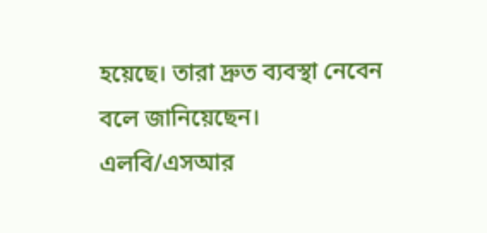হয়েছে। তারা দ্রুত ব্যবস্থা নেবেন বলে জানিয়েছেন।
এলবি/এসআর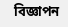বিজ্ঞাপন